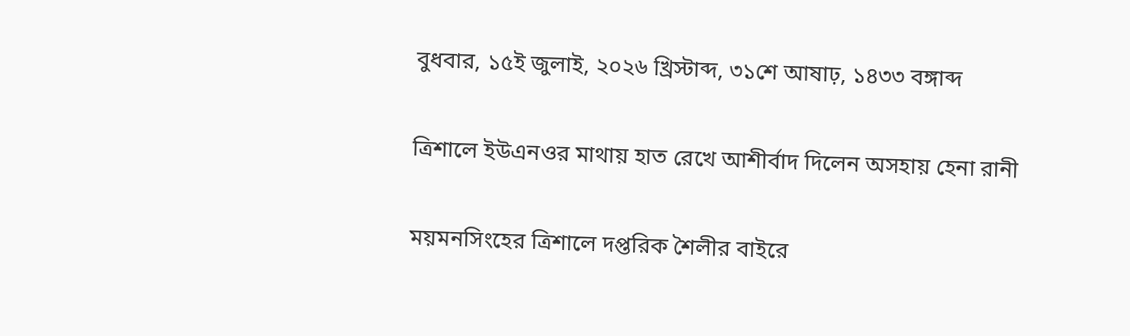বুধবার, ১৫ই জুলাই, ২০২৬ খ্রিস্টাব্দ, ৩১শে আষাঢ়, ১৪৩৩ বঙ্গাব্দ

ত্রিশালে ইউএনওর মাথায় হাত রেখে আশীর্বাদ দিলেন অসহায় হেনা রানী

ময়মনসিংহের ত্রিশালে দপ্তরিক শৈলীর বাইরে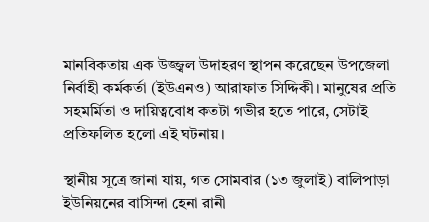মানবিকতায় এক উজ্জ্বল উদাহরণ স্থাপন করেছেন উপজেলা নির্বাহী কর্মকর্তা (ইউএনও) আরাফাত সিদ্দিকী। মানুষের প্রতি সহমর্মিতা ও দায়িত্ববোধ কতটা গভীর হতে পারে, সেটাই প্রতিফলিত হলো এই ঘটনায়।

স্থানীয় সূত্রে জানা যায়, গত সোমবার (১৩ জুলাই) বালিপাড়া ইউনিয়নের বাসিন্দা হেনা রানী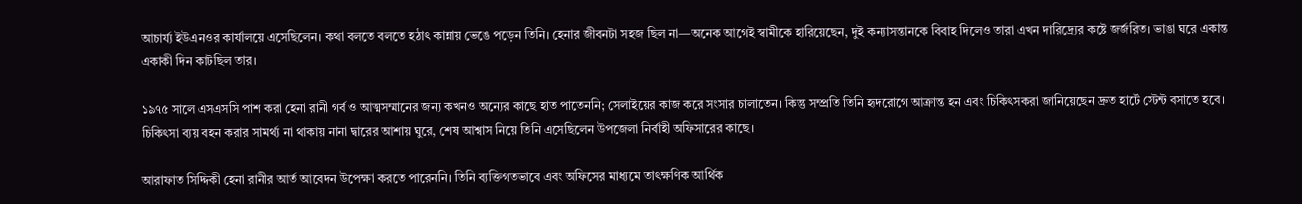আচার্য্য ইউএনওর কার্যালয়ে এসেছিলেন। কথা বলতে বলতে হঠাৎ কান্নায় ভেঙে পড়েন তিনি। হেনার জীবনটা সহজ ছিল না—অনেক আগেই স্বামীকে হারিয়েছেন, দুই কন্যাসন্তানকে বিবাহ দিলেও তারা এখন দারিদ্র্যের কষ্টে জর্জরিত। ভাঙা ঘরে একান্ত একাকী দিন কাটছিল তার।

১৯৭৫ সালে এসএসসি পাশ করা হেনা রানী গর্ব ও আত্মসম্মানের জন্য কখনও অন্যের কাছে হাত পাতেননি; সেলাইয়ের কাজ করে সংসার চালাতেন। কিন্তু সম্প্রতি তিনি হৃদরোগে আক্রান্ত হন এবং চিকিৎসকরা জানিয়েছেন দ্রুত হার্টে স্টেন্ট বসাতে হবে। চিকিৎসা ব্যয় বহন করার সামর্থ্য না থাকায় নানা দ্বারের আশায় ঘুরে, শেষ আশ্বাস নিয়ে তিনি এসেছিলেন উপজেলা নির্বাহী অফিসারের কাছে।

আরাফাত সিদ্দিকী হেনা রানীর আর্ত আবেদন উপেক্ষা করতে পারেননি। তিনি ব্যক্তিগতভাবে এবং অফিসের মাধ্যমে তাৎক্ষণিক আর্থিক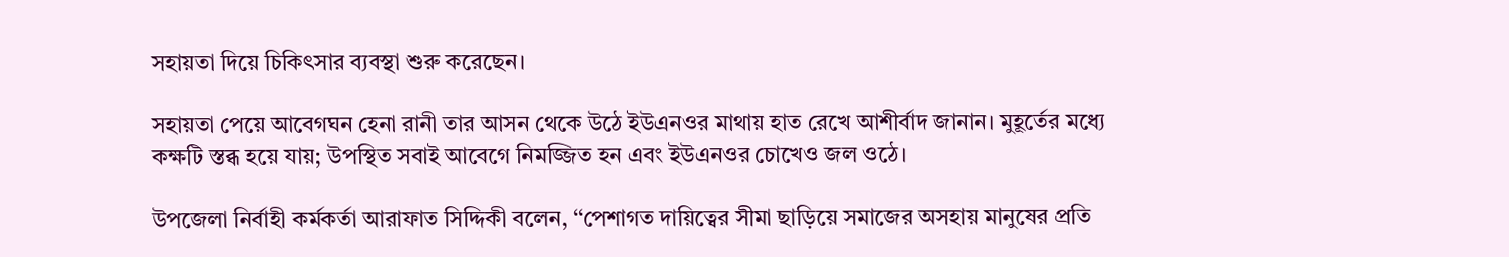সহায়তা দিয়ে চিকিৎসার ব্যবস্থা শুরু করেছেন।

সহায়তা পেয়ে আবেগঘন হেনা রানী তার আসন থেকে উঠে ইউএনওর মাথায় হাত রেখে আশীর্বাদ জানান। মুহূর্তের মধ্যে কক্ষটি স্তব্ধ হয়ে যায়; উপস্থিত সবাই আবেগে নিমজ্জিত হন এবং ইউএনওর চোখেও জল ওঠে।

উপজেলা নির্বাহী কর্মকর্তা আরাফাত সিদ্দিকী বলেন, ‘‘পেশাগত দায়িত্বের সীমা ছাড়িয়ে সমাজের অসহায় মানুষের প্রতি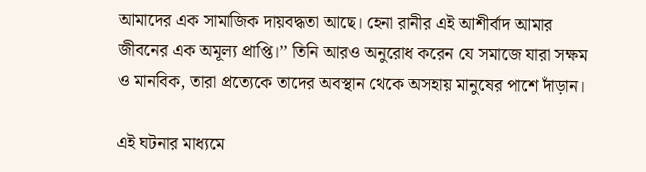আমাদের এক সামাজিক দায়বদ্ধতা আছে। হেনা রানীর এই আশীর্বাদ আমার জীবনের এক অমূল্য প্রাপ্তি।’’ তিনি আরও অনুরোধ করেন যে সমাজে যারা সক্ষম ও মানবিক, তারা প্রত্যেকে তাদের অবস্থান থেকে অসহায় মানুষের পাশে দাঁড়ান।

এই ঘটনার মাধ্যমে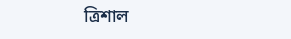ত্রিশাল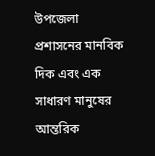উপজেলা প্রশাসনের মানবিক দিক এবং এক সাধারণ মানুষের আন্তরিক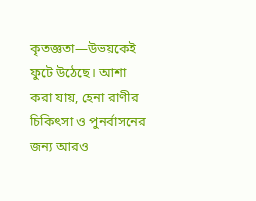কৃতজ্ঞতা—উভয়কেই ফুটে উঠেছে। আশা করা যায়, হেনা রাণীর চিকিৎসা ও পুনর্বাসনের জন্য আরও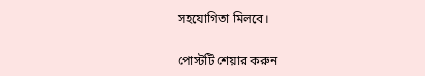সহযোগিতা মিলবে।

পোস্টটি শেয়ার করুন